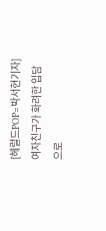[헤럴드POP=박서현기자] 여자친구가 화려한 입담으로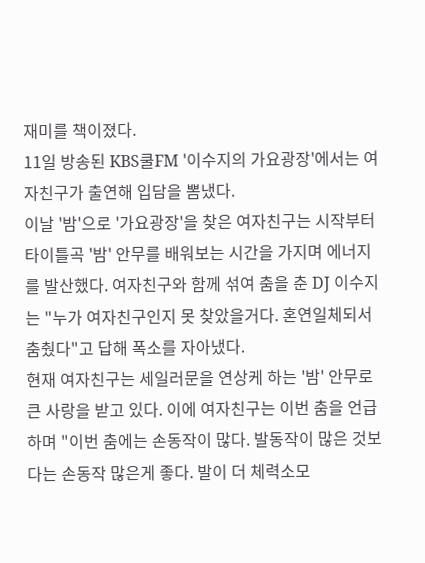재미를 책이졌다.
11일 방송된 KBS쿨FM '이수지의 가요광장'에서는 여자친구가 출연해 입담을 뽐냈다.
이날 '밤'으로 '가요광장'을 찾은 여자친구는 시작부터 타이틀곡 '밤' 안무를 배워보는 시간을 가지며 에너지를 발산했다. 여자친구와 함께 섞여 춤을 춘 DJ 이수지는 "누가 여자친구인지 못 찾았을거다. 혼연일체되서 춤췄다"고 답해 폭소를 자아냈다.
현재 여자친구는 세일러문을 연상케 하는 '밤' 안무로 큰 사랑을 받고 있다. 이에 여자친구는 이번 춤을 언급하며 "이번 춤에는 손동작이 많다. 발동작이 많은 것보다는 손동작 많은게 좋다. 발이 더 체력소모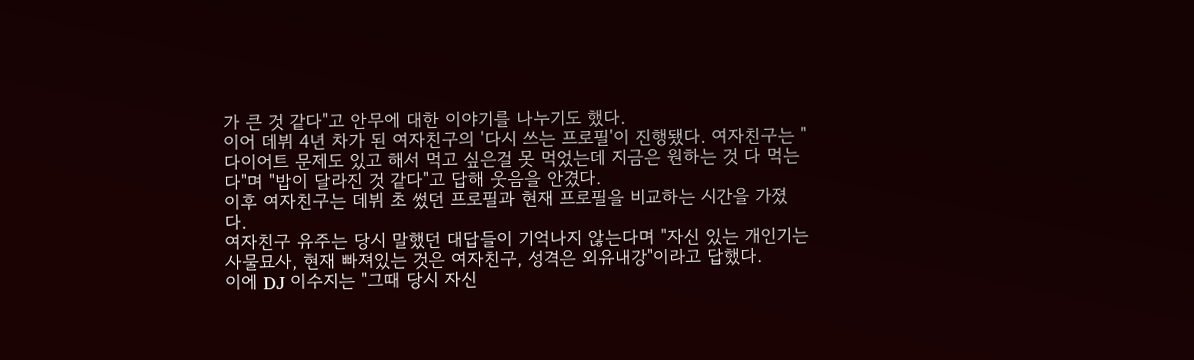가 큰 것 같다"고 안무에 대한 이야기를 나누기도 했다.
이어 데뷔 4년 차가 된 여자친구의 '다시 쓰는 프로필'이 진행됐다. 여자친구는 "다이어트 문제도 있고 해서 먹고 싶은걸 못 먹었는데 지금은 원하는 것 다 먹는다"며 "밥이 달라진 것 같다"고 답해 웃음을 안겼다.
이후 여자친구는 데뷔 초 썼던 프로필과 현재 프로필을 비교하는 시간을 가졌다.
여자친구 유주는 당시 말했던 대답들이 기억나지 않는다며 "자신 있는 개인기는 사물묘사, 현재 빠져있는 것은 여자친구, 성격은 외유내강"이라고 답했다.
이에 DJ 이수지는 "그때 당시 자신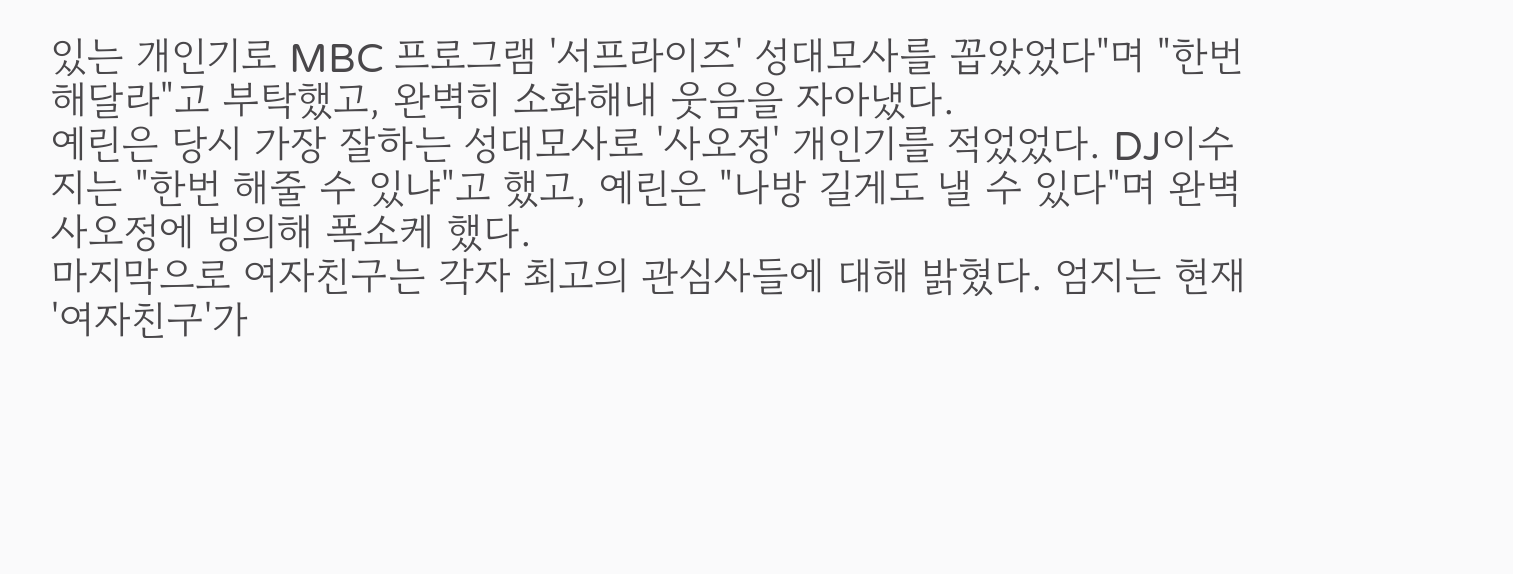있는 개인기로 MBC 프로그램 '서프라이즈' 성대모사를 꼽았었다"며 "한번 해달라"고 부탁했고, 완벽히 소화해내 웃음을 자아냈다.
예린은 당시 가장 잘하는 성대모사로 '사오정' 개인기를 적었었다. DJ이수지는 "한번 해줄 수 있냐"고 했고, 예린은 "나방 길게도 낼 수 있다"며 완벽 사오정에 빙의해 폭소케 했다.
마지막으로 여자친구는 각자 최고의 관심사들에 대해 밝혔다. 엄지는 현재 '여자친구'가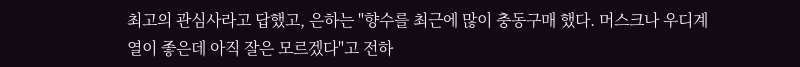최고의 관심사라고 답했고, 은하는 "향수를 최근에 많이 충동구매 했다. 머스크나 우디계열이 좋은데 아직 잘은 모르겠다"고 전하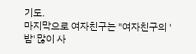기도.
마지막으로 여자친구는 "여자친구의 '밤' 많이 사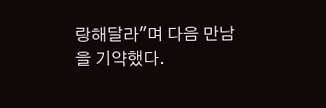랑해달라"며 다음 만남을 기약했다.